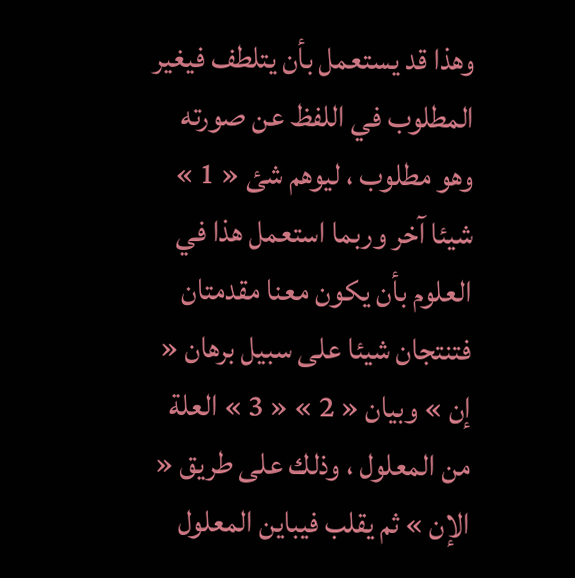وهذا قد يستعمل بأن يتلطف فيغير المطلوب في اللفظ عن صورته وهو مطلوب ، ليوهم شئ « 1 » شيئا آخر وربما استعمل هذا في العلوم بأن يكون معنا مقدمتان فتنتجان شيئا على سبيل برهان « إن » وبيان « 2 » « 3 » العلة من المعلول ، وذلك على طريق « الإن » ثم يقلب فيباين المعلول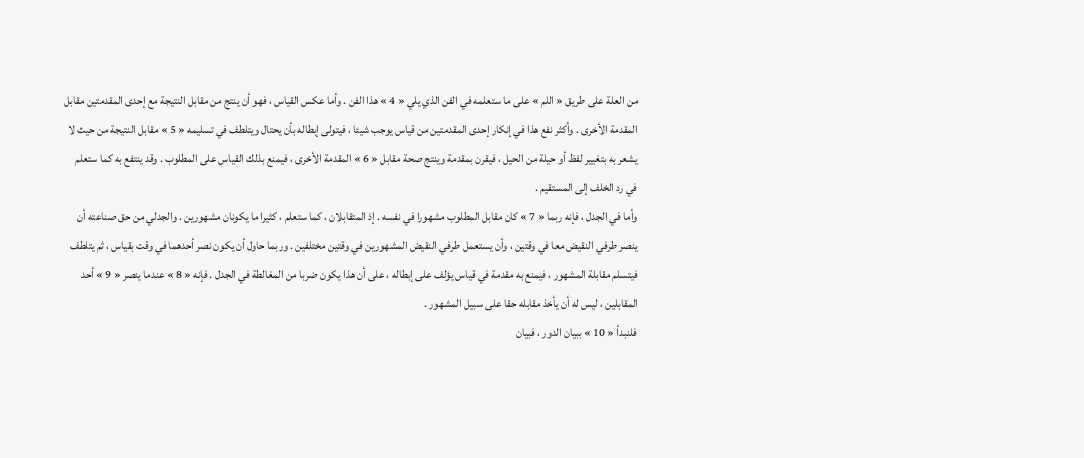من العلة على طريق « اللم » على ما ستعلمه في الفن الذي يلي « 4 » هذا الفن . وأما عكس القياس ، فهو أن ينتج من مقابل النتيجة مع إحدى المقدمتين مقابل المقدمة الأخرى . وأكثر نفع هذا في إنكار إحدى المقدمتين من قياس يوجب شيئا ، فيتولى إبطاله بأن يحتال ويتلطف في تسليمه « 5 » مقابل النتيجة من حيث لا يشعر به بتغيير لفظ أو حيلة من الحيل ، فيقرن بمقدمة وينتج صحة مقابل « 6 » المقدمة الأخرى ، فيمنع بذلك القياس على المطلوب . وقد ينتفع به كما ستعلم في رد الخلف إلى المستقيم .
وأما في الجدل ، فإنه ربما « 7 » كان مقابل المطلوب مشهورا في نفسه . إذ المتقابلان ، كما ستعلم ، كثيرا ما يكونان مشهورين . والجدلي من حق صناعته أن ينصر طرفي النقيض معا في وقتين ، وأن يستعمل طرفي النقيض المشهورين في وقتين مختلفين . وربما حاول أن يكون نصر أحدهما في وقت بقياس ، ثم يتلطف فيتسلم مقابلة المشهور ، فيمنع به مقدمة في قياس يؤلف على إبطاله ، على أن هذا يكون ضربا من المغالطة في الجدل . فإنه « 8 » عندما ينصر « 9 » أحد المقابلين ، ليس له أن يأخذ مقابله حقا على سبيل المشهور .
فلنبدأ « 10 » ببيان الدور ، فبيان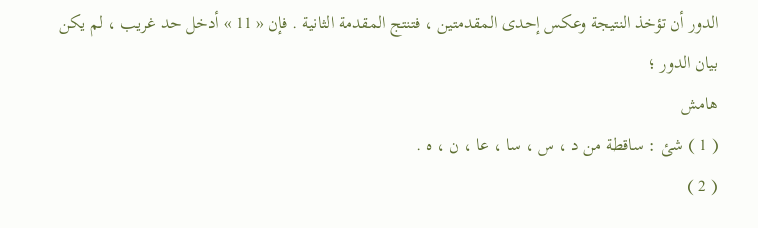الدور أن تؤخذ النتيجة وعكس إحدى المقدمتين ، فتنتج المقدمة الثانية . فإن « 11 » أدخل حد غريب ، لم يكن بيان الدور ؛
هامش
( 1 ) شئ : ساقطة من د ، س ، سا ، عا ، ن ، ه .
( 2 )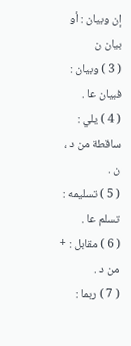إن وبيان : أو بيان ن
( 3 ) وبيان : فبيان عا .
( 4 ) يلي : ساقطة من د ، ن .
( 5 ) تسليمه : تسلم عا .
( 6 ) مقابل : + من د .
( 7 ) ربما :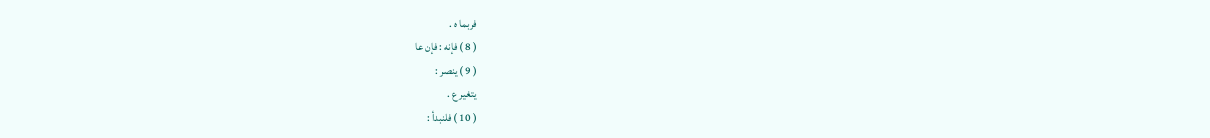فربما ه .
( 8 ) فإنه : فإن عا
( 9 ) ينصر :
يتغير ع .
( 10 ) فلنبدأ :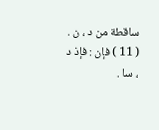ساقطة من د ، ن .
( 11 ) فإن : فإذ د ، سا .